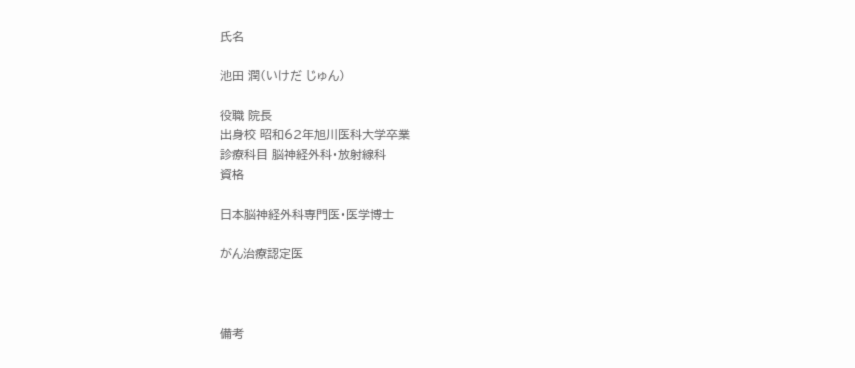氏名

池田 潤(いけだ じゅん)

役職 院長
出身校 昭和62年旭川医科大学卒業
診療科目 脳神経外科・放射線科
資格

日本脳神経外科専門医・医学博士

がん治療認定医



備考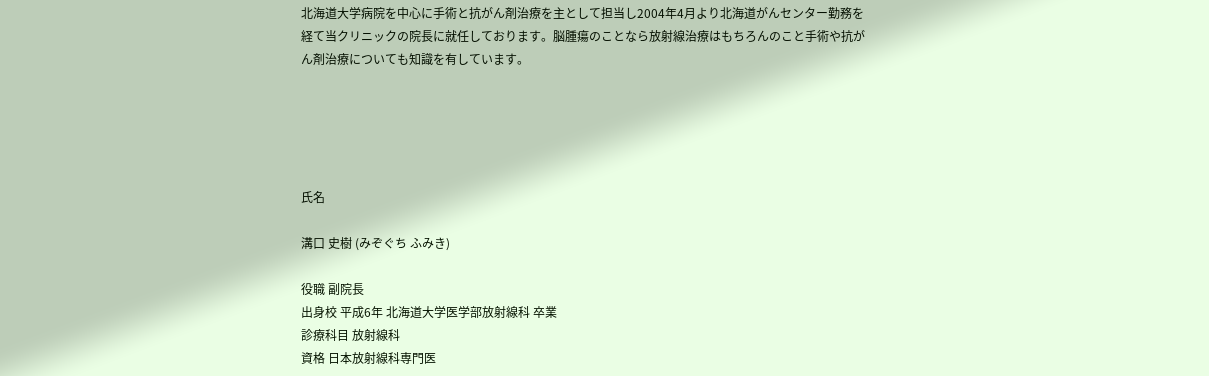北海道大学病院を中心に手術と抗がん剤治療を主として担当し2004年4月より北海道がんセンター勤務を経て当クリニックの院長に就任しております。脳腫瘍のことなら放射線治療はもちろんのこと手術や抗がん剤治療についても知識を有しています。





氏名

溝口 史樹 (みぞぐち ふみき)

役職 副院長
出身校 平成6年 北海道大学医学部放射線科 卒業
診療科目 放射線科
資格 日本放射線科専門医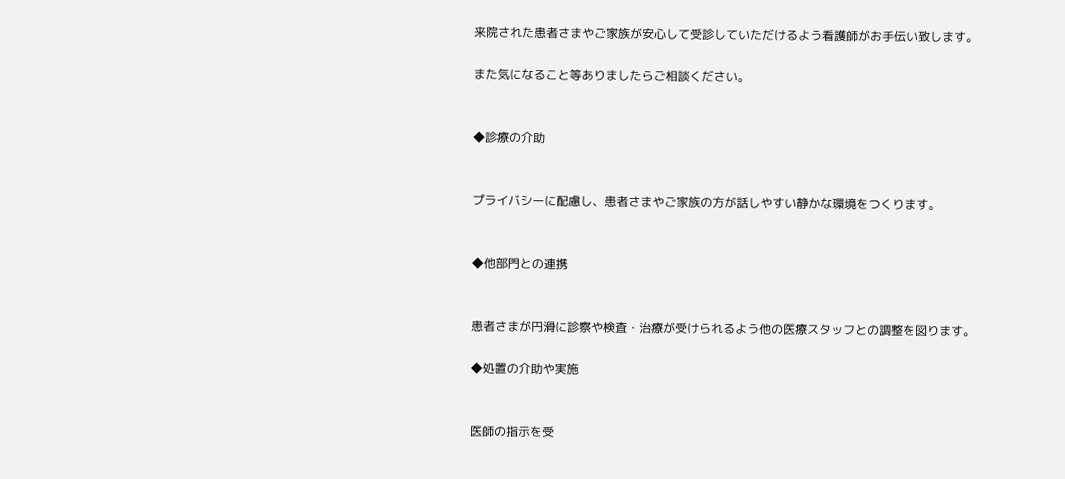来院された患者さまやご家族が安心して受診していただけるよう看護師がお手伝い致します。

また気になること等ありましたらご相談ください。


◆診療の介助


プライバシーに配慮し、患者さまやご家族の方が話しやすい静かな環境をつくります。


◆他部門との連携


患者さまが円滑に診察や検査・治療が受けられるよう他の医療スタッフとの調整を図ります。

◆処置の介助や実施


医師の指示を受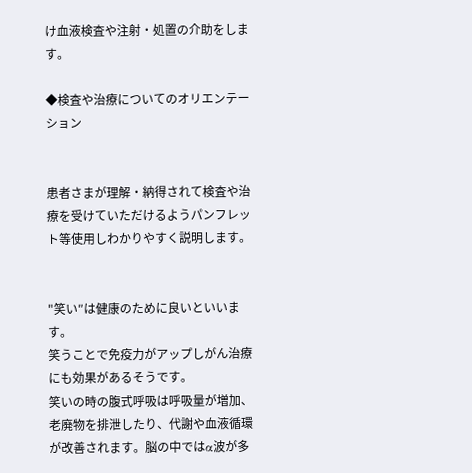け血液検査や注射・処置の介助をします。

◆検査や治療についてのオリエンテーション


患者さまが理解・納得されて検査や治療を受けていただけるようパンフレット等使用しわかりやすく説明します。


"笑い″は健康のために良いといいます。
笑うことで免疫力がアップしがん治療にも効果があるそうです。
笑いの時の腹式呼吸は呼吸量が増加、老廃物を排泄したり、代謝や血液循環が改善されます。脳の中ではα波が多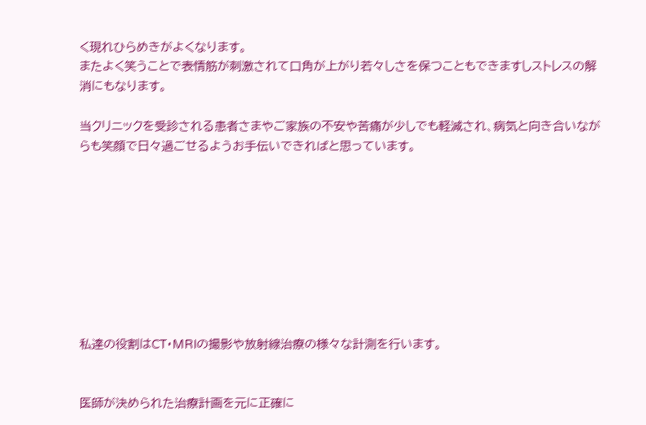く現れひらめきがよくなります。
またよく笑うことで表情筋が刺激されて口角が上がり若々しさを保つこともできますしストレスの解消にもなります。

当クリニックを受診される患者さまやご家族の不安や苦痛が少しでも軽減され、病気と向き合いながらも笑顔で日々過ごせるようお手伝いできればと思っています。









私達の役割はCT・MRIの撮影や放射線治療の様々な計測を行います。


医師が決められた治療計画を元に正確に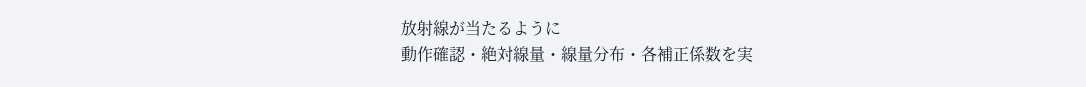放射線が当たるように
動作確認・絶対線量・線量分布・各補正係数を実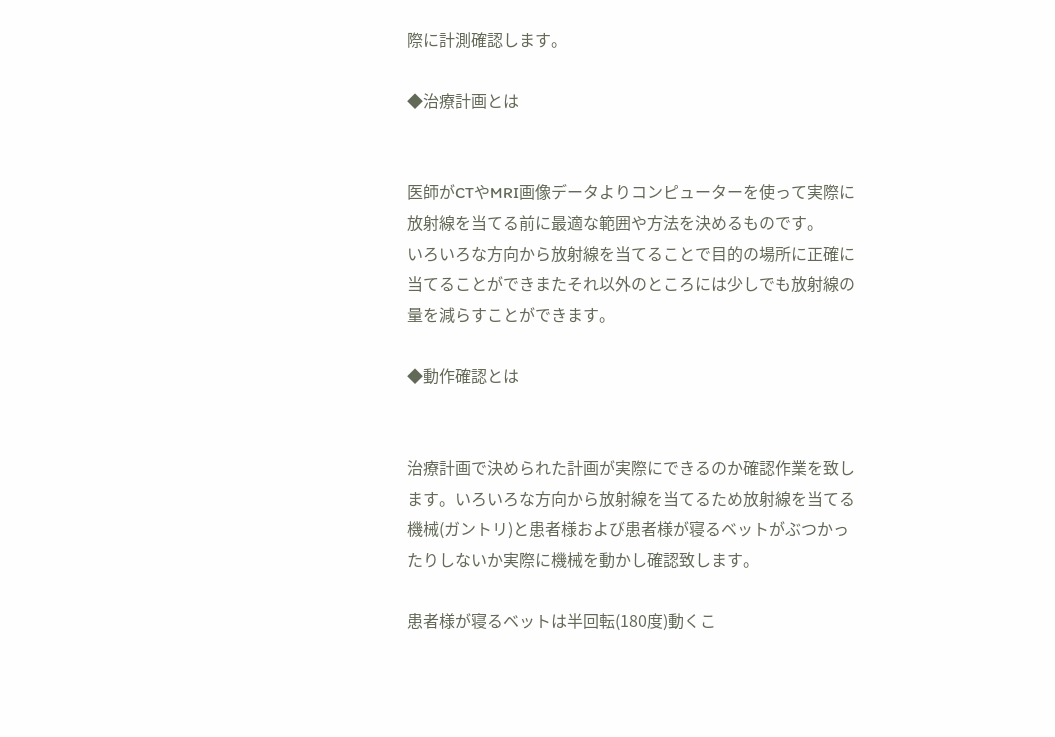際に計測確認します。

◆治療計画とは


医師がCTやMRI画像データよりコンピューターを使って実際に放射線を当てる前に最適な範囲や方法を決めるものです。
いろいろな方向から放射線を当てることで目的の場所に正確に当てることができまたそれ以外のところには少しでも放射線の量を減らすことができます。

◆動作確認とは


治療計画で決められた計画が実際にできるのか確認作業を致します。いろいろな方向から放射線を当てるため放射線を当てる機械(ガントリ)と患者様および患者様が寝るベットがぶつかったりしないか実際に機械を動かし確認致します。

患者様が寝るベットは半回転(180度)動くこ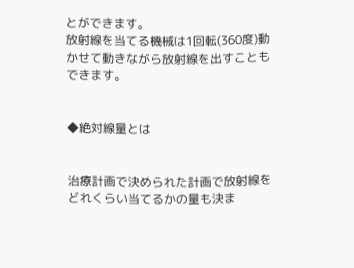とができます。
放射線を当てる機械は1回転(360度)動かせて動きながら放射線を出すこともできます。


◆絶対線量とは


治療計画で決められた計画で放射線をどれくらい当てるかの量も決ま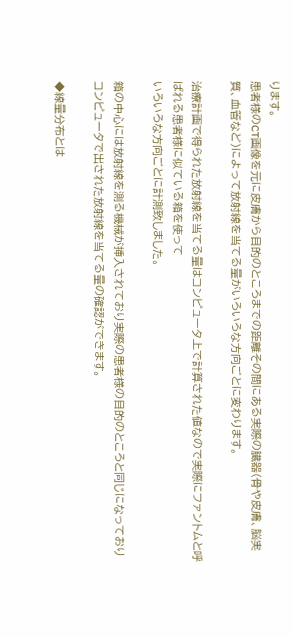ります。
患者様のCT画像を元に皮膚から目的のところまでの距離その間にある実際の臓器(骨や皮膚、脳実質、血管など)によって放射線を当てる量がいろいろな方向ごとに変わります。

治療計画で得られた放射線を当てる量はコンピュータ上で計算された値なので実際にファントムと呼ばれる患者様に似ている箱を使って
いろいろな方向ごとに計測致しました。

箱の中心には放射線を測る機械が挿入されており実際の患者様の目的のところと同じになっておりコンピュータで出された放射線を当てる量の確認ができます。

◆線量分布とは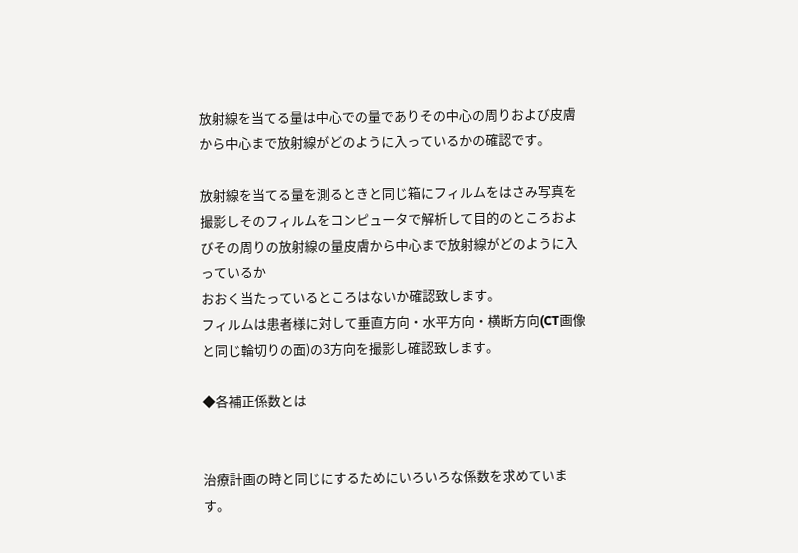放射線を当てる量は中心での量でありその中心の周りおよび皮膚から中心まで放射線がどのように入っているかの確認です。

放射線を当てる量を測るときと同じ箱にフィルムをはさみ写真を撮影しそのフィルムをコンピュータで解析して目的のところおよびその周りの放射線の量皮膚から中心まで放射線がどのように入っているか
おおく当たっているところはないか確認致します。
フィルムは患者様に対して垂直方向・水平方向・横断方向(CT画像と同じ輪切りの面)の3方向を撮影し確認致します。

◆各補正係数とは


治療計画の時と同じにするためにいろいろな係数を求めています。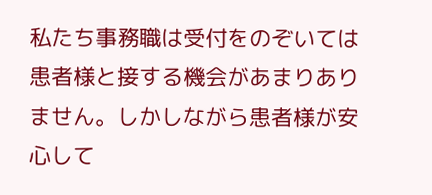私たち事務職は受付をのぞいては患者様と接する機会があまりありません。しかしながら患者様が安心して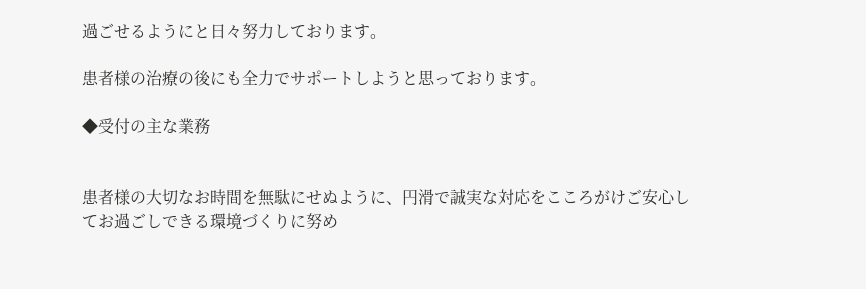過ごせるようにと日々努力しております。

患者様の治療の後にも全力でサポートしようと思っております。

◆受付の主な業務


患者様の大切なお時間を無駄にせぬように、円滑で誠実な対応をこころがけご安心してお過ごしできる環境づくりに努め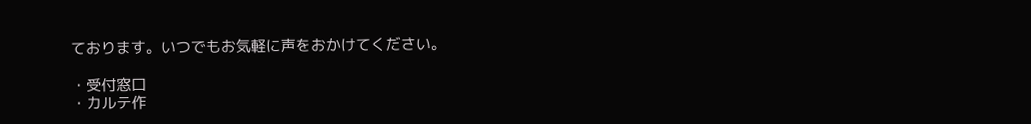ております。いつでもお気軽に声をおかけてください。

・受付窓口
・カルテ作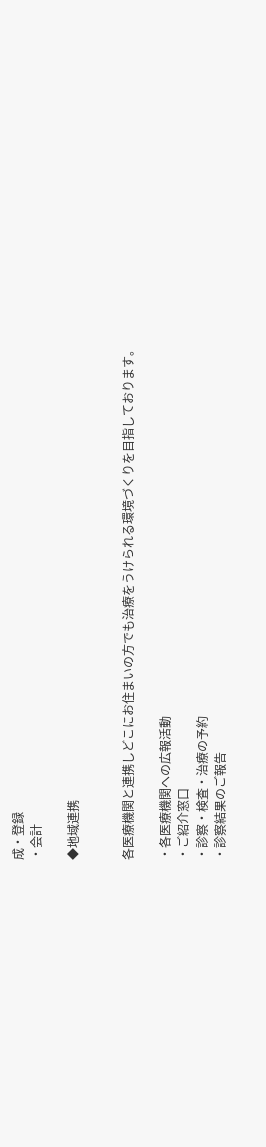成・登録
・会計

◆地域連携


各医療機関と連携しどこにお住まいの方でも治療をうけられる環境づくりを目指しております。

・各医療機関への広報活動
・ご紹介窓口
・診察・検査・治療の予約
・診察結果のご報告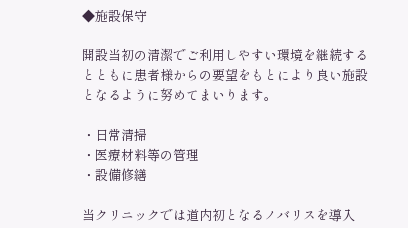◆施設保守

開設当初の清潔でご利用しやすい環境を継続するとともに患者様からの要望をもとにより良い施設となるように努めてまいります。

・日常清掃
・医療材料等の管理
・設備修繕

当クリニックでは道内初となるノバリスを導入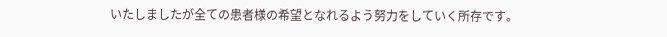いたしましたが全ての患者様の希望となれるよう努力をしていく所存です。